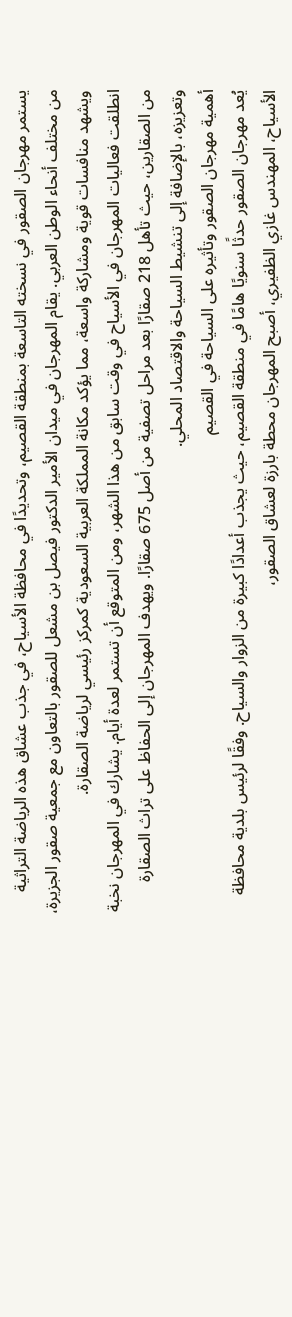يستمر مهرجان الصقور في نسخته التاسعة بمنطقة القصيم، وتحديدًا في محافظة الأسياح، في جذب عشاق هذه الرياضة التراثية من مختلف أنحاء الوطن العربي. يقام المهرجان في ميدان الأمير الدكتور فيصل بن مشعل للصقور بالتعاون مع جمعية صقور الجزيرة، ويشهد منافسات قوية ومشاركة واسعة، مما يؤكد مكانة المملكة العربية السعودية كمركز رئيسي لرياضة الصقارة.
انطلقت فعاليات المهرجان في الأسياح في وقت سابق من هذا الشهر، ومن المتوقع أن تستمر لعدة أيام. يشارك في المهرجان نخبة من الصقارين، حيث تأهل 218 صقارًا بعد مراحل تصفية من أصل 675 صقارًا. ويهدف المهرجان إلى الحفاظ على تراث الصقارة وتعزيزه، بالإضافة إلى تنشيط السياحة والاقتصاد المحلي.
أهمية مهرجان الصقور وتأثيره على السياحة في القصيم
يُعد مهرجان الصقور حدثًا سنويًا هامًا في منطقة القصيم، حيث يجذب أعدادًا كبيرة من الزوار والسياح. وفقًا لرئيس بلدية محافظة الأسياح، المهندس غازي الظفيري، أصبح المهرجان محطة بارزة لعشاق الصقور،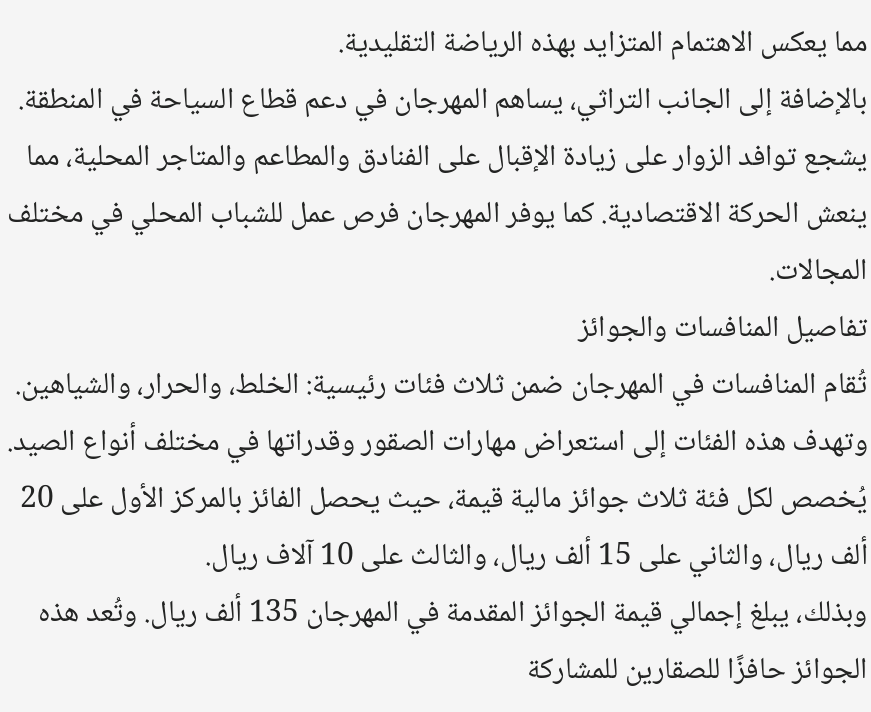مما يعكس الاهتمام المتزايد بهذه الرياضة التقليدية.
بالإضافة إلى الجانب التراثي، يساهم المهرجان في دعم قطاع السياحة في المنطقة. يشجع توافد الزوار على زيادة الإقبال على الفنادق والمطاعم والمتاجر المحلية، مما ينعش الحركة الاقتصادية. كما يوفر المهرجان فرص عمل للشباب المحلي في مختلف المجالات.
تفاصيل المنافسات والجوائز
تُقام المنافسات في المهرجان ضمن ثلاث فئات رئيسية: الخلط، والحرار، والشياهين. وتهدف هذه الفئات إلى استعراض مهارات الصقور وقدراتها في مختلف أنواع الصيد. يُخصص لكل فئة ثلاث جوائز مالية قيمة، حيث يحصل الفائز بالمركز الأول على 20 ألف ريال، والثاني على 15 ألف ريال، والثالث على 10 آلاف ريال.
وبذلك، يبلغ إجمالي قيمة الجوائز المقدمة في المهرجان 135 ألف ريال. وتُعد هذه الجوائز حافزًا للصقارين للمشاركة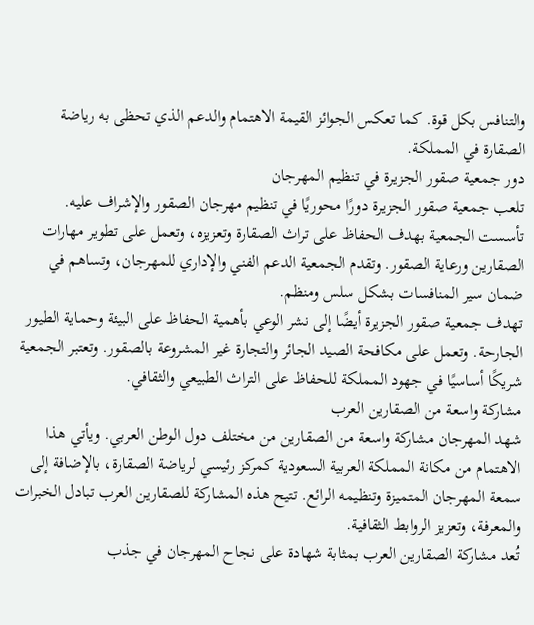والتنافس بكل قوة. كما تعكس الجوائز القيمة الاهتمام والدعم الذي تحظى به رياضة الصقارة في المملكة.
دور جمعية صقور الجزيرة في تنظيم المهرجان
تلعب جمعية صقور الجزيرة دورًا محوريًا في تنظيم مهرجان الصقور والإشراف عليه. تأسست الجمعية بهدف الحفاظ على تراث الصقارة وتعزيزه، وتعمل على تطوير مهارات الصقارين ورعاية الصقور. وتقدم الجمعية الدعم الفني والإداري للمهرجان، وتساهم في ضمان سير المنافسات بشكل سلس ومنظم.
تهدف جمعية صقور الجزيرة أيضًا إلى نشر الوعي بأهمية الحفاظ على البيئة وحماية الطيور الجارحة. وتعمل على مكافحة الصيد الجائر والتجارة غير المشروعة بالصقور. وتعتبر الجمعية شريكًا أساسيًا في جهود المملكة للحفاظ على التراث الطبيعي والثقافي.
مشاركة واسعة من الصقارين العرب
شهد المهرجان مشاركة واسعة من الصقارين من مختلف دول الوطن العربي. ويأتي هذا الاهتمام من مكانة المملكة العربية السعودية كمركز رئيسي لرياضة الصقارة، بالإضافة إلى سمعة المهرجان المتميزة وتنظيمه الرائع. تتيح هذه المشاركة للصقارين العرب تبادل الخبرات والمعرفة، وتعزيز الروابط الثقافية.
تُعد مشاركة الصقارين العرب بمثابة شهادة على نجاح المهرجان في جذب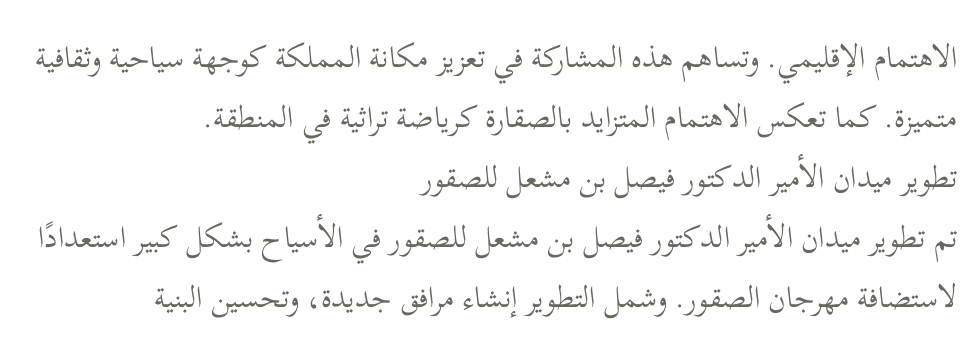الاهتمام الإقليمي. وتساهم هذه المشاركة في تعزيز مكانة المملكة كوجهة سياحية وثقافية متميزة. كما تعكس الاهتمام المتزايد بالصقارة كرياضة تراثية في المنطقة.
تطوير ميدان الأمير الدكتور فيصل بن مشعل للصقور
تم تطوير ميدان الأمير الدكتور فيصل بن مشعل للصقور في الأسياح بشكل كبير استعدادًا لاستضافة مهرجان الصقور. وشمل التطوير إنشاء مرافق جديدة، وتحسين البنية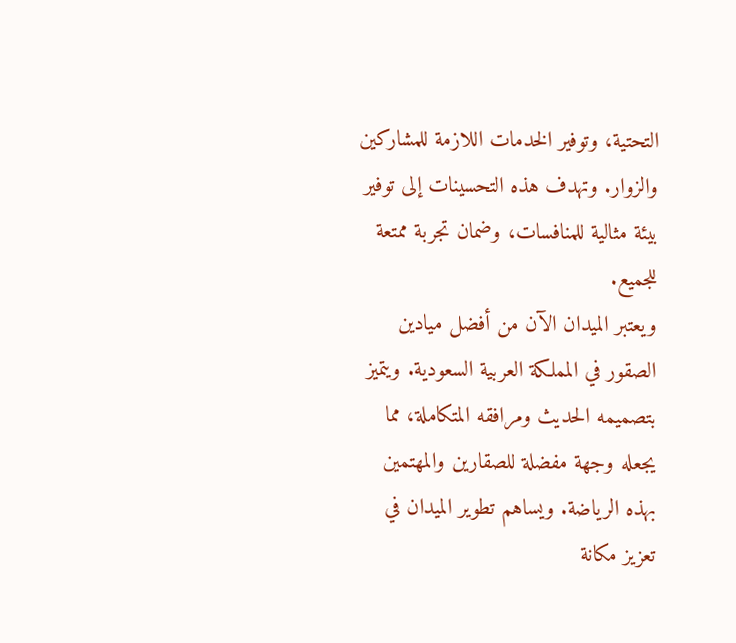التحتية، وتوفير الخدمات اللازمة للمشاركين والزوار. وتهدف هذه التحسينات إلى توفير بيئة مثالية للمنافسات، وضمان تجربة ممتعة للجميع.
ويعتبر الميدان الآن من أفضل ميادين الصقور في المملكة العربية السعودية. ويتميز بتصميمه الحديث ومرافقه المتكاملة، مما يجعله وجهة مفضلة للصقارين والمهتمين بهذه الرياضة. ويساهم تطوير الميدان في تعزيز مكانة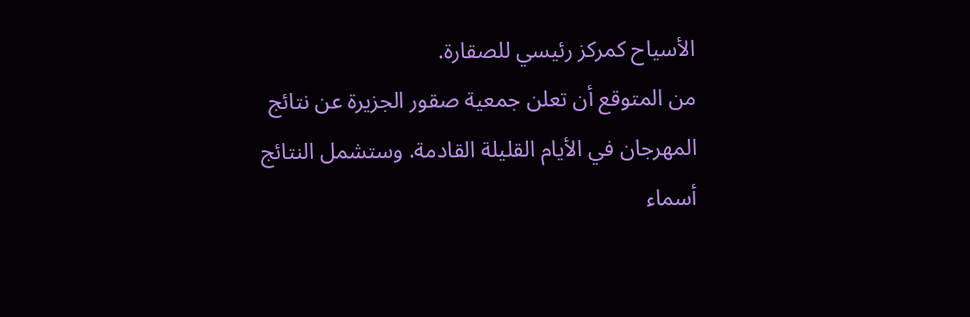الأسياح كمركز رئيسي للصقارة.
من المتوقع أن تعلن جمعية صقور الجزيرة عن نتائج المهرجان في الأيام القليلة القادمة. وستشمل النتائج أسماء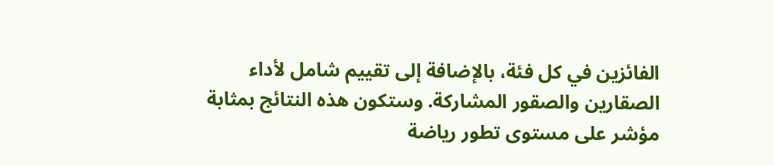الفائزين في كل فئة، بالإضافة إلى تقييم شامل لأداء الصقارين والصقور المشاركة. وستكون هذه النتائج بمثابة مؤشر على مستوى تطور رياضة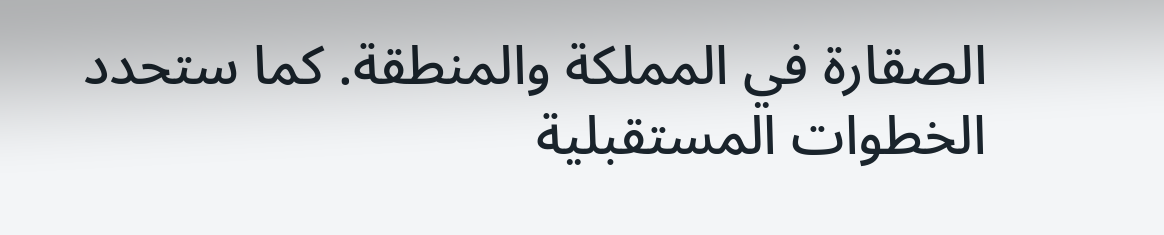الصقارة في المملكة والمنطقة. كما ستحدد الخطوات المستقبلية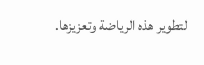لتطوير هذه الرياضة وتعزيزها.